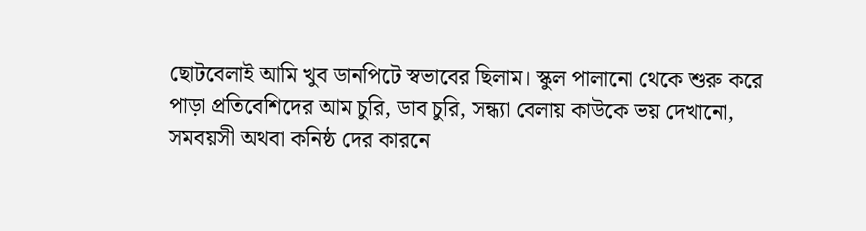ছোটবেলাই আমি খুব ডানপিটে স্বভাবের ছিলাম। স্কুল পালানো থেকে শুরু করে পাড়া প্রতিবেশিদের আম চুরি, ডাব চুরি, সন্ধ্যা বেলায় কাউকে ভয় দেখানো, সমবয়সী অথবা কনিষ্ঠ দের কারনে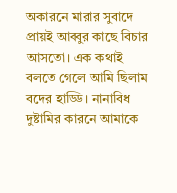অকারনে মারার সুবাদে প্রায়ই আব্বুর কাছে বিচার আসতো। এক কথাই বলতে গেলে আমি ছিলাম বদের হাড্ডি। নানাবিধ দুষ্টামির কারনে আমাকে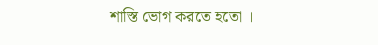শাস্তি ভোগ করতে হতো ।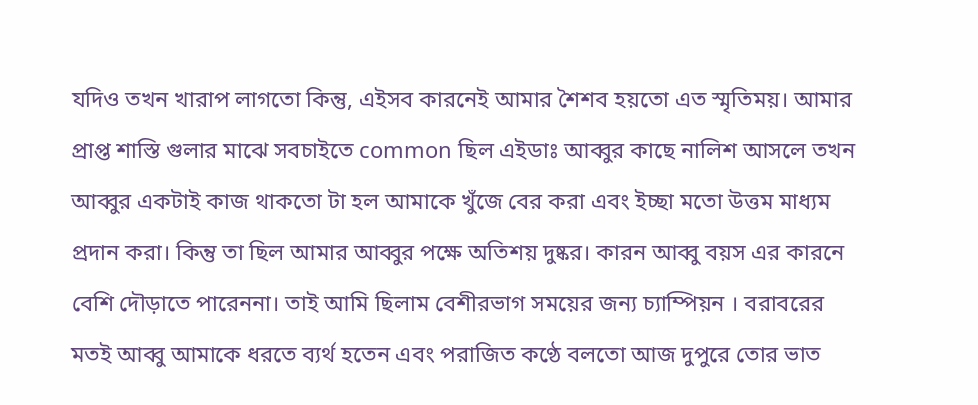যদিও তখন খারাপ লাগতো কিন্তু, এইসব কারনেই আমার শৈশব হয়তো এত স্মৃতিময়। আমার প্রাপ্ত শাস্তি গুলার মাঝে সবচাইতে common ছিল এইডাঃ আব্বুর কাছে নালিশ আসলে তখন আব্বুর একটাই কাজ থাকতো টা হল আমাকে খুঁজে বের করা এবং ইচ্ছা মতো উত্তম মাধ্যম প্রদান করা। কিন্তু তা ছিল আমার আব্বুর পক্ষে অতিশয় দুষ্কর। কারন আব্বু বয়স এর কারনে বেশি দৌড়াতে পারেননা। তাই আমি ছিলাম বেশীরভাগ সময়ের জন্য চ্যাম্পিয়ন । বরাবরের মতই আব্বু আমাকে ধরতে ব্যর্থ হতেন এবং পরাজিত কণ্ঠে বলতো আজ দুপুরে তোর ভাত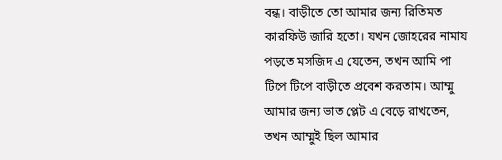বন্ধ। বাড়ীতে তো আমার জন্য রিতিমত কারফিউ জারি হতো। যখন জোহরের নামায পড়তে মসজিদ এ যেতেন, তখন আমি পা টিপে টিপে বাড়ীতে প্রবেশ করতাম। আম্মু আমার জন্য ভাত প্লেট এ বেড়ে রাখতেন, তখন আম্মুই ছিল আমার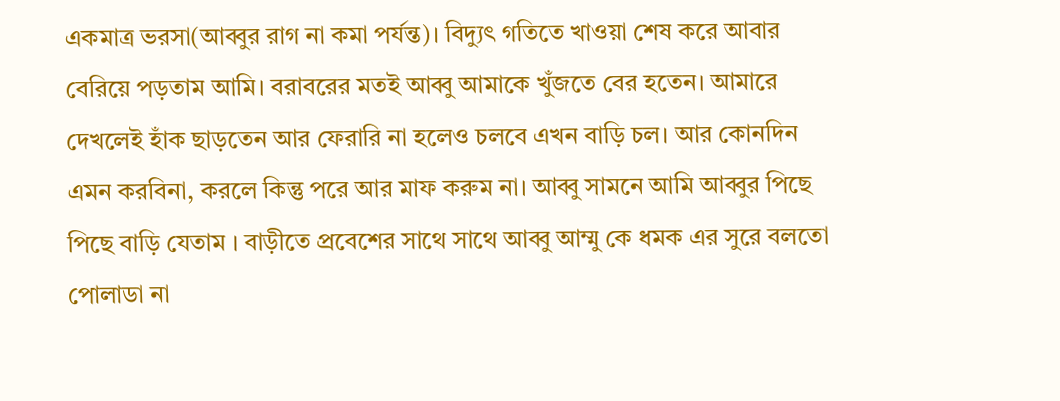একমাত্র ভরসা(আব্বুর রাগ না কমা পর্যন্ত)। বিদ্যুৎ গতিতে খাওয়া শেষ করে আবার বেরিয়ে পড়তাম আমি। বরাবরের মতই আব্বু আমাকে খুঁজতে বের হতেন। আমারে দেখলেই হাঁক ছাড়তেন আর ফেরারি না হলেও চলবে এখন বাড়ি চল। আর কোনদিন এমন করবিনা, করলে কিন্তু পরে আর মাফ করুম না। আব্বু সামনে আমি আব্বুর পিছে পিছে বাড়ি যেতাম । বাড়ীতে প্রবেশের সাথে সাথে আব্বু আম্মু কে ধমক এর সুরে বলতো পোলাডা না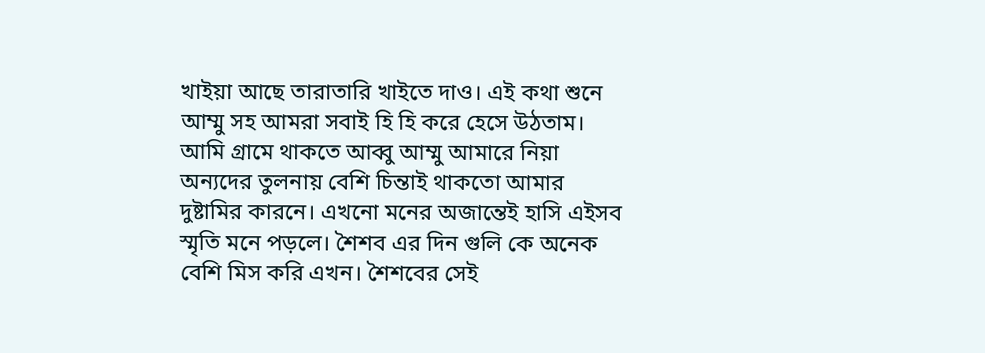খাইয়া আছে তারাতারি খাইতে দাও। এই কথা শুনে আম্মু সহ আমরা সবাই হি হি করে হেসে উঠতাম। আমি গ্রামে থাকতে আব্বু আম্মু আমারে নিয়া অন্যদের তুলনায় বেশি চিন্তাই থাকতো আমার দুষ্টামির কারনে। এখনো মনের অজান্তেই হাসি এইসব স্মৃতি মনে পড়লে। শৈশব এর দিন গুলি কে অনেক বেশি মিস করি এখন। শৈশবের সেই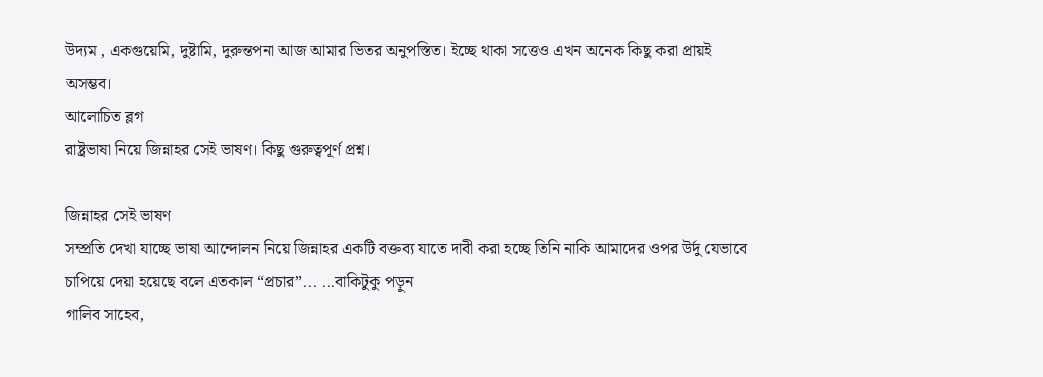উদ্যম , একগুয়েমি, দুষ্টামি, দুরুন্তপনা আজ আমার ভিতর অনুপস্তিত। ইচ্ছে থাকা সত্তেও এখন অনেক কিছু করা প্রায়ই অসম্ভব।
আলোচিত ব্লগ
রাষ্ট্রভাষা নিয়ে জিন্নাহর সেই ভাষণ। কিছু গুরুত্বপূর্ণ প্রশ্ন।

জিন্নাহর সেই ভাষণ
সম্প্রতি দেখা যাচ্ছে ভাষা আন্দোলন নিয়ে জিন্নাহর একটি বক্তব্য যাতে দাবী করা হচ্ছে তিনি নাকি আমাদের ওপর উর্দু যেভাবে চাপিয়ে দেয়া হয়েছে বলে এতকাল “প্রচার”... ...বাকিটুকু পড়ুন
গালিব সাহেব,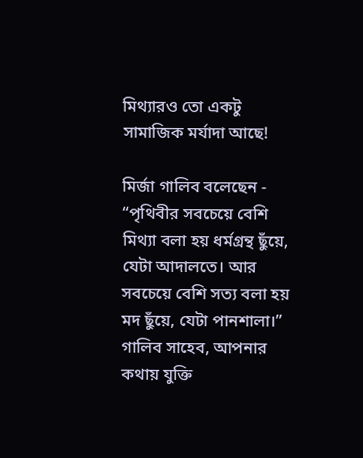মিথ্যারও তো একটু সামাজিক মর্যাদা আছে!

মির্জা গালিব বলেছেন -
“পৃথিবীর সবচেয়ে বেশি মিথ্যা বলা হয় ধর্মগ্রন্থ ছুঁয়ে, যেটা আদালতে। আর সবচেয়ে বেশি সত্য বলা হয় মদ ছুঁয়ে, যেটা পানশালা।”
গালিব সাহেব, আপনার কথায় যুক্তি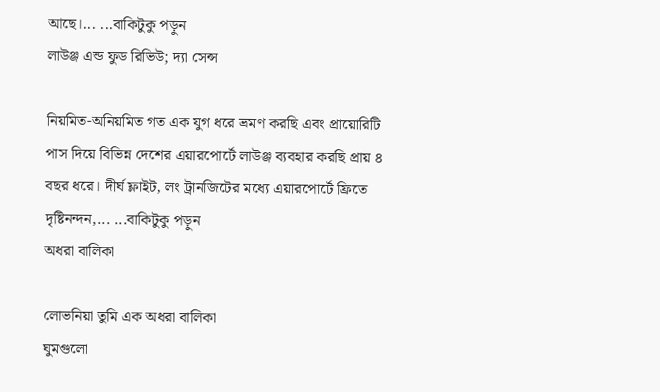আছে।... ...বাকিটুকু পড়ুন
লাউঞ্জ এন্ড ফুড রিভিউ; দ্যা সেন্স

নিয়মিত-অনিয়মিত গত এক যুগ ধরে ভ্রমণ করছি এবং প্রায়োরিটি পাস দিয়ে বিভিন্ন দেশের এয়ারপোর্টে লাউঞ্জ ব্যবহার করছি প্রায় ৪ বছর ধরে। দীর্ঘ ফ্লাইট, লং ট্রানজিটের মধ্যে এয়ারপোর্টে ফ্রিতে দৃষ্টিনন্দন,... ...বাকিটুকু পড়ুন
অধরা বালিকা

লোভনিয়া তুমি এক অধরা বালিকা
ঘুমগুলো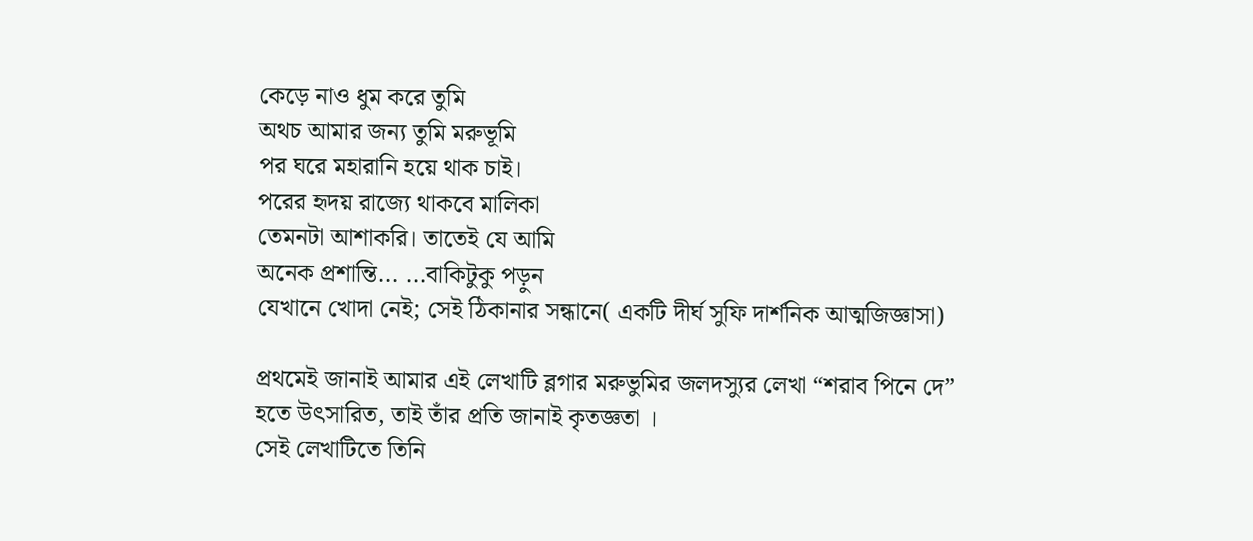কেড়ে নাও ধুম করে তুমি
অথচ আমার জন্য তুমি মরুভূমি
পর ঘরে মহারানি হয়ে থাক চাই।
পরের হৃদয় রাজ্যে থাকবে মালিকা
তেমনটা আশাকরি। তাতেই যে আমি
অনেক প্রশান্তি... ...বাকিটুকু পড়ুন
যেখানে খোদা নেই; সেই ঠিকানার সন্ধানে( একটি দীর্ঘ সুফি দার্শনিক আত্মজিজ্ঞাসা)

প্রথমেই জানাই আমার এই লেখাটি ব্লগার মরুভুমির জলদস্যুর লেখা “শরাব পিনে দে”
হতে উৎসারিত, তাই তাঁর প্রতি জানাই কৃতজ্ঞতা ।
সেই লেখাটিতে তিনি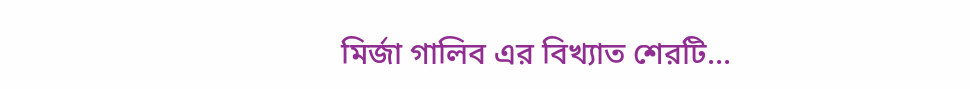মির্জা গালিব এর বিখ্যাত শেরটি...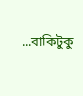...বাকিটুকু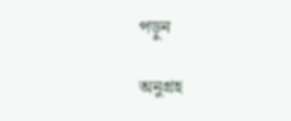পড়ুন

অনুগ্রহ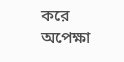করে অপেক্ষা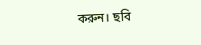করুন। ছবি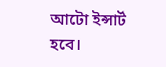আটো ইন্সার্ট হবে।